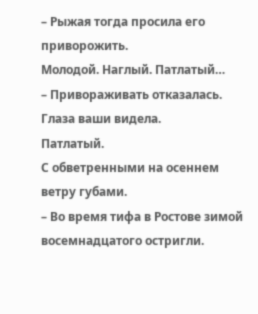– Рыжая тогда просила его приворожить.
Молодой. Наглый. Патлатый…
– Привораживать отказалась. Глаза ваши видела.
Патлатый.
С обветренными на осеннем ветру губами.
– Во время тифа в Ростове зимой восемнадцатого остригли.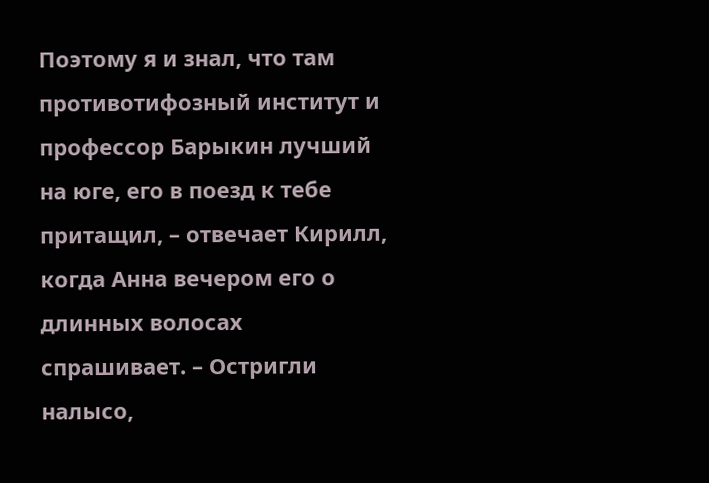Поэтому я и знал, что там противотифозный институт и профессор Барыкин лучший на юге, его в поезд к тебе притащил, – отвечает Кирилл, когда Анна вечером его о длинных волосах спрашивает. – Остригли налысо,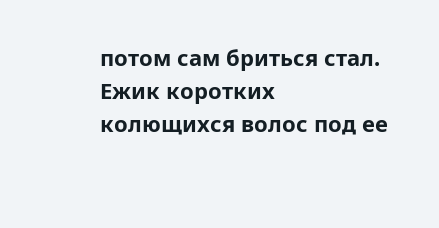потом сам бриться стал.
Ежик коротких колющихся волос под ее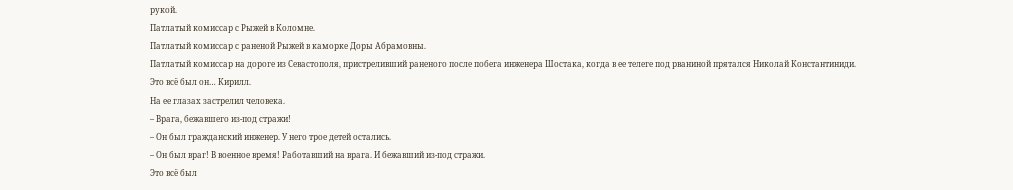рукой.
Патлатый комиссар с Рыжей в Коломне.
Патлатый комиссар с раненой Рыжей в каморке Доры Абрамовны.
Патлатый комиссар на дороге из Севастополя, пристреливший раненого после побега инженера Шостака, когда в ее телеге под рваниной прятался Николай Константиниди.
Это всё был он… Кирилл.
На ее глазах застрелил человека.
– Врага, бежавшего из-под стражи!
– Он был гражданский инженер. У него трое детей остались.
– Он был враг! В военное время! Работавший на врага. И бежавший из-под стражи.
Это всё был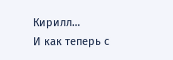Кирилл…
И как теперь с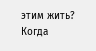этим жить?
Когда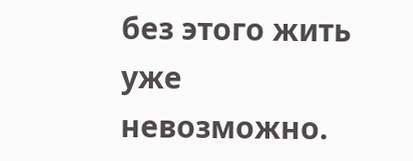без этого жить уже невозможно.